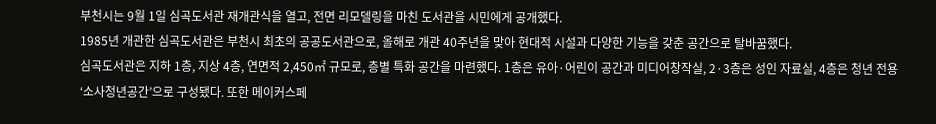부천시는 9월 1일 심곡도서관 재개관식을 열고, 전면 리모델링을 마친 도서관을 시민에게 공개했다.
1985년 개관한 심곡도서관은 부천시 최초의 공공도서관으로, 올해로 개관 40주년을 맞아 현대적 시설과 다양한 기능을 갖춘 공간으로 탈바꿈했다.
심곡도서관은 지하 1층, 지상 4층, 연면적 2,450㎡ 규모로, 층별 특화 공간을 마련했다. 1층은 유아·어린이 공간과 미디어창작실, 2·3층은 성인 자료실, 4층은 청년 전용 ‘소사청년공간’으로 구성됐다. 또한 메이커스페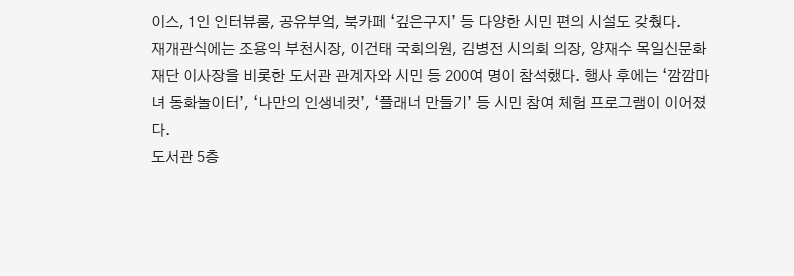이스, 1인 인터뷰룸, 공유부엌, 북카페 ‘깊은구지’ 등 다양한 시민 편의 시설도 갖췄다.
재개관식에는 조용익 부천시장, 이건태 국회의원, 김병전 시의회 의장, 양재수 목일신문화재단 이사장을 비롯한 도서관 관계자와 시민 등 200여 명이 참석했다. 행사 후에는 ‘깜깜마녀 동화놀이터’, ‘나만의 인생네컷’, ‘플래너 만들기’ 등 시민 참여 체험 프로그램이 이어졌다.
도서관 5층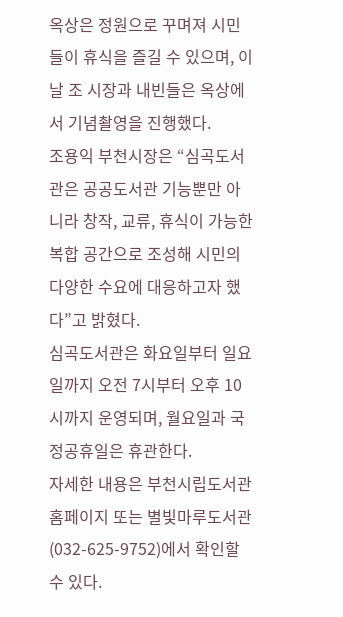옥상은 정원으로 꾸며져 시민들이 휴식을 즐길 수 있으며, 이날 조 시장과 내빈들은 옥상에서 기념촬영을 진행했다.
조용익 부천시장은 “심곡도서관은 공공도서관 기능뿐만 아니라 창작, 교류, 휴식이 가능한 복합 공간으로 조성해 시민의 다양한 수요에 대응하고자 했다”고 밝혔다.
심곡도서관은 화요일부터 일요일까지 오전 7시부터 오후 10시까지 운영되며, 월요일과 국정공휴일은 휴관한다.
자세한 내용은 부천시립도서관 홈페이지 또는 별빛마루도서관(032-625-9752)에서 확인할 수 있다.